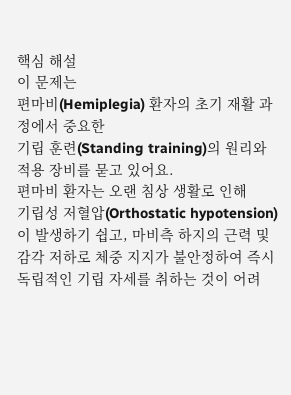핵심 해설
이 문제는
편마비(Hemiplegia) 환자의 초기 재활 과정에서 중요한
기립 훈련(Standing training)의 원리와 적용 장비를 묻고 있어요.
편마비 환자는 오랜 침상 생활로 인해
기립성 저혈압(Orthostatic hypotension)이 발생하기 쉽고, 마비측 하지의 근력 및 감각 저하로 체중 지지가 불안정하여 즉시 독립적인 기립 자세를 취하는 것이 어려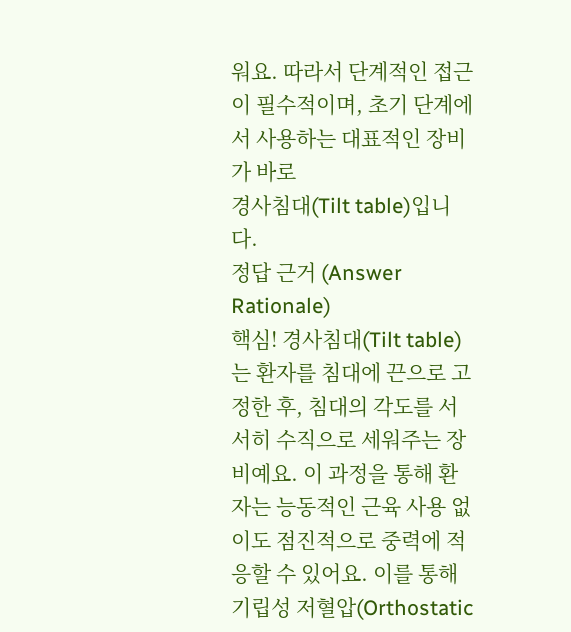워요. 따라서 단계적인 접근이 필수적이며, 초기 단계에서 사용하는 대표적인 장비가 바로
경사침대(Tilt table)입니다.
정답 근거 (Answer Rationale)
핵심! 경사침대(Tilt table)는 환자를 침대에 끈으로 고정한 후, 침대의 각도를 서서히 수직으로 세워주는 장비예요. 이 과정을 통해 환자는 능동적인 근육 사용 없이도 점진적으로 중력에 적응할 수 있어요. 이를 통해
기립성 저혈압(Orthostatic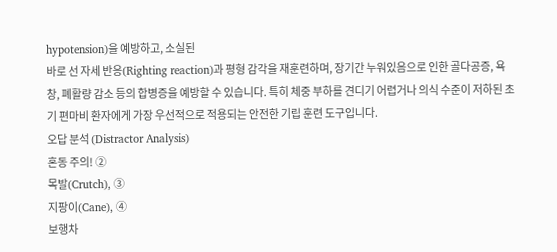hypotension)을 예방하고, 소실된
바로 선 자세 반응(Righting reaction)과 평형 감각을 재훈련하며, 장기간 누워있음으로 인한 골다공증, 욕창, 폐활량 감소 등의 합병증을 예방할 수 있습니다. 특히 체중 부하를 견디기 어렵거나 의식 수준이 저하된 초기 편마비 환자에게 가장 우선적으로 적용되는 안전한 기립 훈련 도구입니다.
오답 분석 (Distractor Analysis)
혼동 주의! ②
목발(Crutch), ③
지팡이(Cane), ④
보행차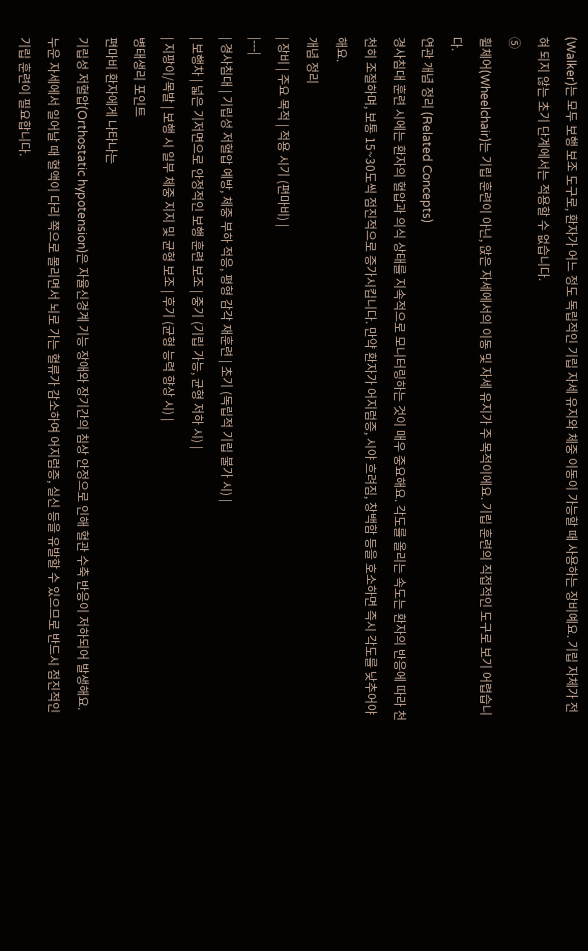(Walker)는 모두 보행 보조 도구로, 환자가 어느 정도 독립적인 기립 자세 유지와 체중 이동이 가능할 때 사용하는 장비예요. 기립 자체가 전혀 되지 않는 초기 단계에서는 적용할 수 없습니다.
⑤
휠체어(Wheelchair)는 기립 훈련이 아닌, 앉은 자세에서의 이동 및 자세 유지가 주 목적이에요. 기립 훈련의 직접적인 도구로 보기 어렵습니다.
연관 개념 정리 (Related Concepts)
경사침대 훈련 시에는 환자의 혈압과 의식 상태를 지속적으로 모니터링하는 것이 매우 중요해요. 각도를 올리는 속도는 환자의 반응에 따라 천천히 조절하며, 보통 15~30도씩 점진적으로 증가시킵니다. 만약 환자가 어지럼증, 시야 흐려짐, 창백함 등을 호소하면 즉시 각도를 낮추어야 해요.
개념 정리
| 장비 | 주요 목적 | 적용 시기 (편마비) |
|---|
| 경사침대 | 기립성 저혈압 예방, 체중 부하 적응, 평형 감각 재훈련 | 초기 (독립적 기립 불가 시) |
| 보행차 | 넓은 기저면으로 안정적인 보행 훈련 보조 | 중기 (기립 가능, 균형 저하 시) |
| 지팡이/목발 | 보행 시 일부 체중 지지 및 균형 보조 | 후기 (균형 능력 향상 시) |
병태생리 포인트
편마비 환자에게 나타나는
기립성 저혈압(Orthostatic hypotension)은 자율신경계 기능 장애와 장기간의 침상 안정으로 인해 혈관 수축 반응이 저하되어 발생해요. 누운 자세에서 일어날 때 혈액이 다리 쪽으로 몰리면서 뇌로 가는 혈류가 감소하여 어지럼증, 실신 등을 유발할 수 있으므로 반드시 점진적인 기립 훈련이 필요합니다.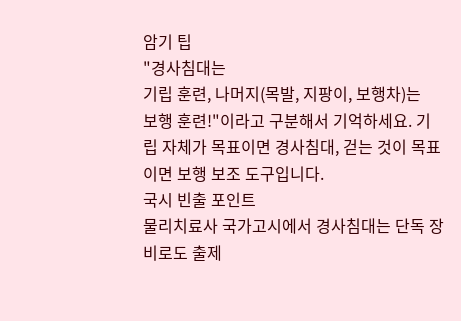암기 팁
"경사침대는
기립 훈련, 나머지(목발, 지팡이, 보행차)는
보행 훈련!"이라고 구분해서 기억하세요. 기립 자체가 목표이면 경사침대, 걷는 것이 목표이면 보행 보조 도구입니다.
국시 빈출 포인트
물리치료사 국가고시에서 경사침대는 단독 장비로도 출제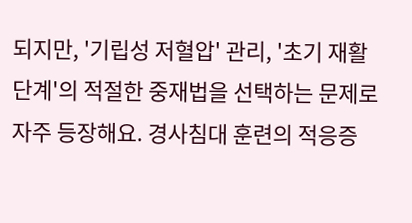되지만, '기립성 저혈압' 관리, '초기 재활 단계'의 적절한 중재법을 선택하는 문제로 자주 등장해요. 경사침대 훈련의 적응증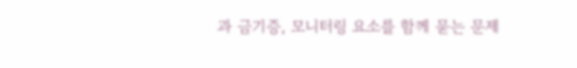과 금기증, 모니터링 요소를 함께 묻는 문제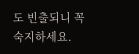도 빈출되니 꼭 숙지하세요.